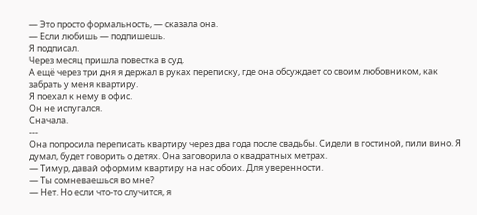— Это просто формальность, — сказала она.
— Если любишь — подпишешь.
Я подписал.
Через месяц пришла повестка в суд.
А ещё через три дня я держал в руках переписку, где она обсуждает со своим любовником, как забрать у меня квартиру.
Я поехал к нему в офис.
Он не испугался.
Сначала.
---
Она попросила переписать квартиру через два года после свадьбы. Сидели в гостиной, пили вино. Я думал, будет говорить о детях. Она заговорила о квадратных метрах.
— Тимур, давай оформим квартиру на нас обоих. Для уверенности.
— Ты сомневаешься во мне?
— Нет. Но если что-то случится, я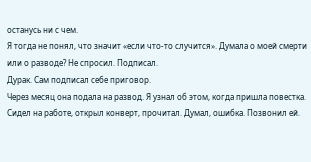останусь ни с чем.
Я тогда не понял, что значит «если что-то случится». Думала о моей смерти или о разводе? Не спросил. Подписал.
Дурак. Сам подписал себе приговор.
Через месяц она подала на развод. Я узнал об этом, когда пришла повестка. Сидел на работе, открыл конверт, прочитал. Думал, ошибка. Позвонил ей.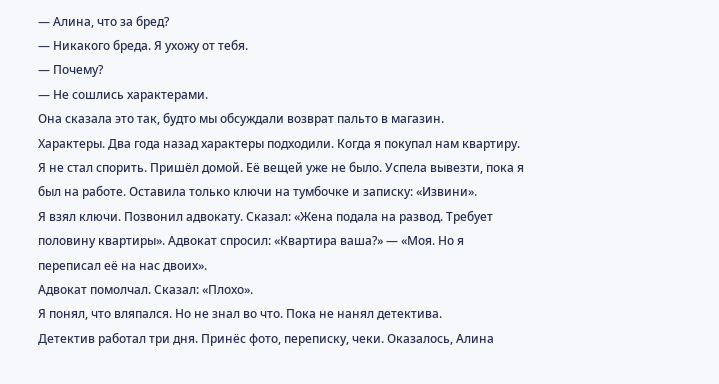— Алина, что за бред?
— Никакого бреда. Я ухожу от тебя.
— Почему?
— Не сошлись характерами.
Она сказала это так, будто мы обсуждали возврат пальто в магазин.
Характеры. Два года назад характеры подходили. Когда я покупал нам квартиру.
Я не стал спорить. Пришёл домой. Её вещей уже не было. Успела вывезти, пока я был на работе. Оставила только ключи на тумбочке и записку: «Извини».
Я взял ключи. Позвонил адвокату. Сказал: «Жена подала на развод. Требует половину квартиры». Адвокат спросил: «Квартира ваша?» — «Моя. Но я переписал её на нас двоих».
Адвокат помолчал. Сказал: «Плохо».
Я понял, что вляпался. Но не знал во что. Пока не нанял детектива.
Детектив работал три дня. Принёс фото, переписку, чеки. Оказалось, Алина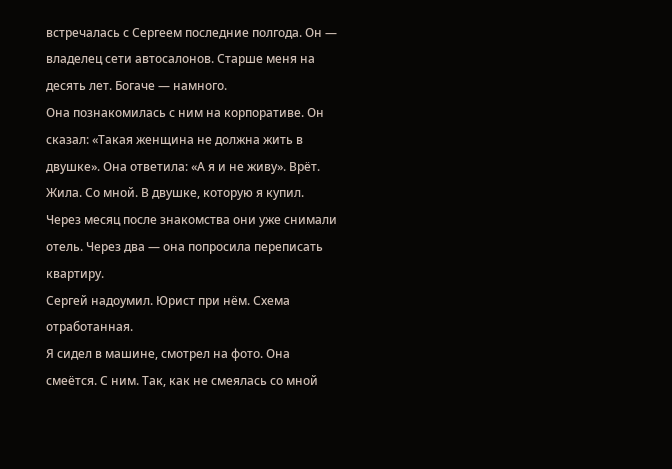встречалась с Сергеем последние полгода. Он — владелец сети автосалонов. Старше меня на десять лет. Богаче — намного.
Она познакомилась с ним на корпоративе. Он сказал: «Такая женщина не должна жить в двушке». Она ответила: «А я и не живу». Врёт. Жила. Со мной. В двушке, которую я купил.
Через месяц после знакомства они уже снимали отель. Через два — она попросила переписать квартиру.
Сергей надоумил. Юрист при нём. Схема отработанная.
Я сидел в машине, смотрел на фото. Она смеётся. С ним. Так, как не смеялась со мной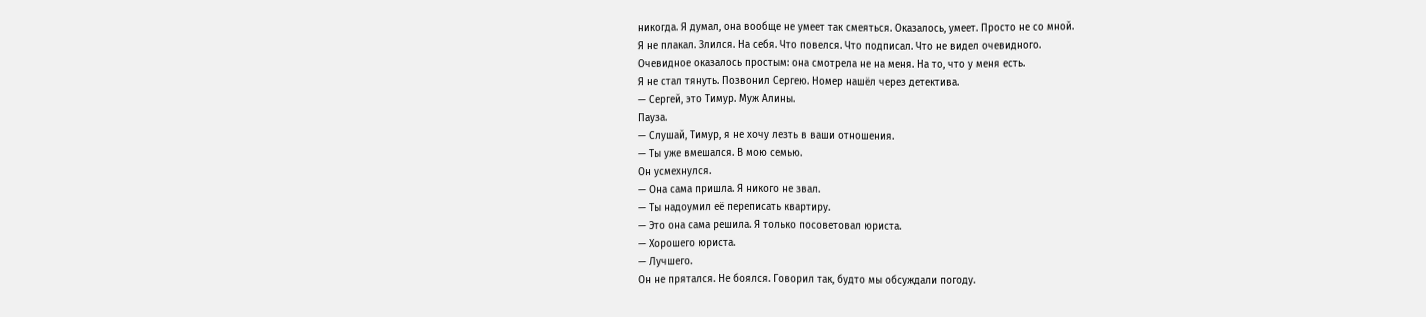никогда. Я думал, она вообще не умеет так смеяться. Оказалось, умеет. Просто не со мной.
Я не плакал. Злился. На себя. Что повелся. Что подписал. Что не видел очевидного.
Очевидное оказалось простым: она смотрела не на меня. На то, что у меня есть.
Я не стал тянуть. Позвонил Сергею. Номер нашёл через детектива.
— Сергей, это Тимур. Муж Алины.
Пауза.
— Слушай, Тимур, я не хочу лезть в ваши отношения.
— Ты уже вмешался. В мою семью.
Он усмехнулся.
— Она сама пришла. Я никого не звал.
— Ты надоумил её переписать квартиру.
— Это она сама решила. Я только посоветовал юриста.
— Хорошего юриста.
— Лучшего.
Он не прятался. Не боялся. Говорил так, будто мы обсуждали погоду.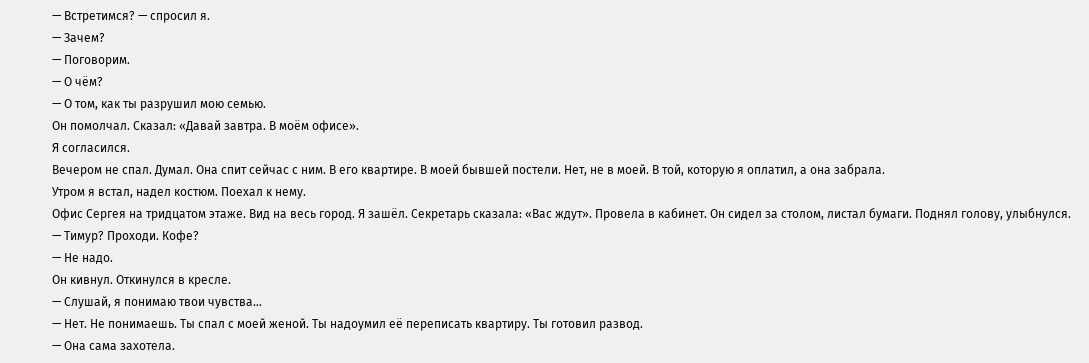— Встретимся? — спросил я.
— Зачем?
— Поговорим.
— О чём?
— О том, как ты разрушил мою семью.
Он помолчал. Сказал: «Давай завтра. В моём офисе».
Я согласился.
Вечером не спал. Думал. Она спит сейчас с ним. В его квартире. В моей бывшей постели. Нет, не в моей. В той, которую я оплатил, а она забрала.
Утром я встал, надел костюм. Поехал к нему.
Офис Сергея на тридцатом этаже. Вид на весь город. Я зашёл. Секретарь сказала: «Вас ждут». Провела в кабинет. Он сидел за столом, листал бумаги. Поднял голову, улыбнулся.
— Тимур? Проходи. Кофе?
— Не надо.
Он кивнул. Откинулся в кресле.
— Слушай, я понимаю твои чувства…
— Нет. Не понимаешь. Ты спал с моей женой. Ты надоумил её переписать квартиру. Ты готовил развод.
— Она сама захотела.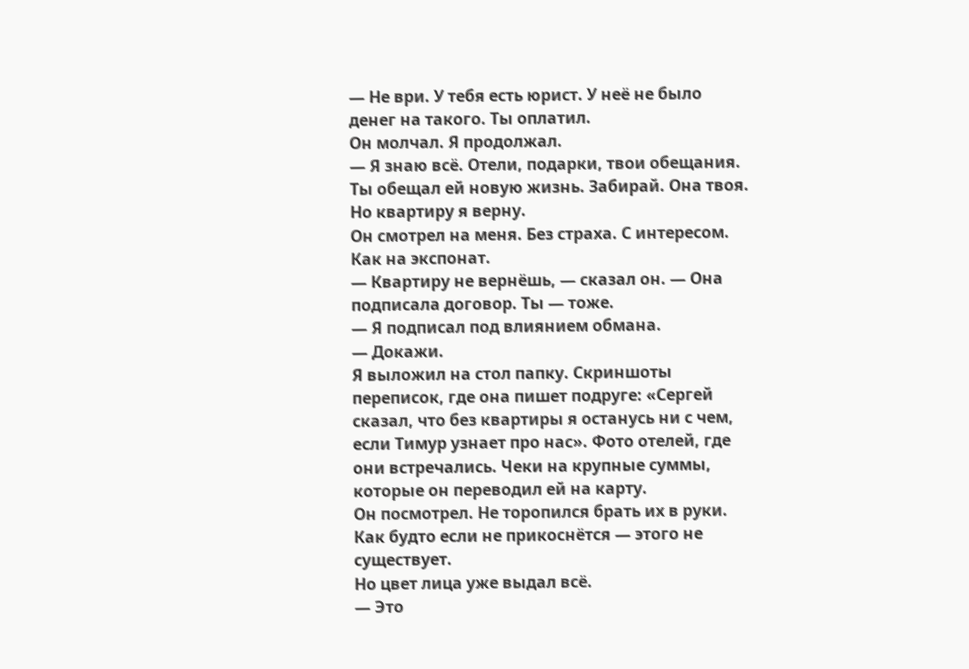— Не ври. У тебя есть юрист. У неё не было денег на такого. Ты оплатил.
Он молчал. Я продолжал.
— Я знаю всё. Отели, подарки, твои обещания. Ты обещал ей новую жизнь. Забирай. Она твоя. Но квартиру я верну.
Он смотрел на меня. Без страха. С интересом. Как на экспонат.
— Квартиру не вернёшь, — сказал он. — Она подписала договор. Ты — тоже.
— Я подписал под влиянием обмана.
— Докажи.
Я выложил на стол папку. Скриншоты переписок, где она пишет подруге: «Сергей сказал, что без квартиры я останусь ни с чем, если Тимур узнает про нас». Фото отелей, где они встречались. Чеки на крупные суммы, которые он переводил ей на карту.
Он посмотрел. Не торопился брать их в руки.
Как будто если не прикоснётся — этого не существует.
Но цвет лица уже выдал всё.
— Это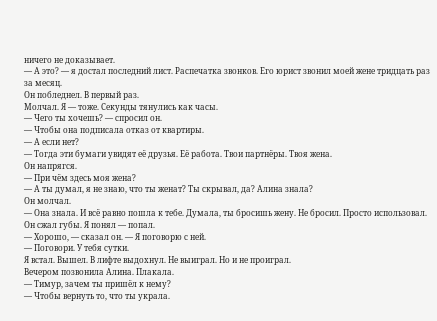ничего не доказывает.
— А это? — я достал последний лист. Распечатка звонков. Его юрист звонил моей жене тридцать раз за месяц.
Он побледнел. В первый раз.
Молчал. Я — тоже. Секунды тянулись как часы.
— Чего ты хочешь? — спросил он.
— Чтобы она подписала отказ от квартиры.
— А если нет?
— Тогда эти бумаги увидят её друзья. Её работа. Твои партнёры. Твоя жена.
Он напрягся.
— При чём здесь моя жена?
— А ты думал, я не знаю, что ты женат? Ты скрывал, да? Алина знала?
Он молчал.
— Она знала. И всё равно пошла к тебе. Думала, ты бросишь жену. Не бросил. Просто использовал.
Он сжал губы. Я понял — попал.
— Хорошо, — сказал он. — Я поговорю с ней.
— Поговори. У тебя сутки.
Я встал. Вышел. В лифте выдохнул. Не выиграл. Но и не проиграл.
Вечером позвонила Алина. Плакала.
— Тимур, зачем ты пришёл к нему?
— Чтобы вернуть то, что ты украла.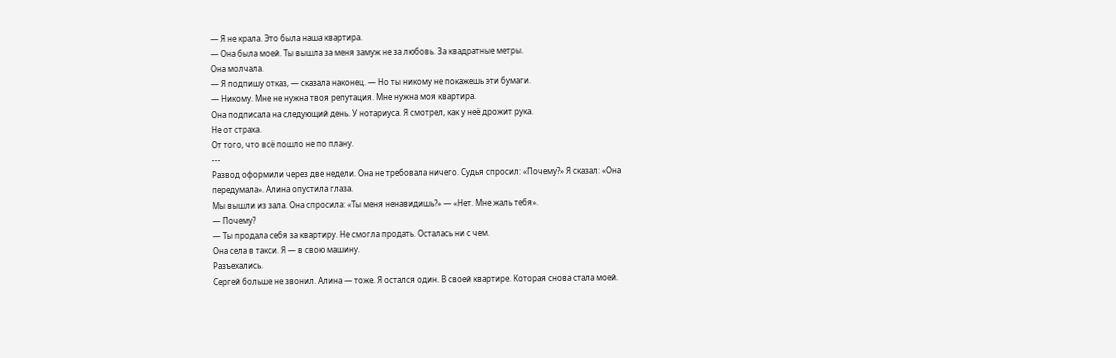— Я не крала. Это была наша квартира.
— Она была моей. Ты вышла за меня замуж не за любовь. За квадратные метры.
Она молчала.
— Я подпишу отказ, — сказала наконец. — Но ты никому не покажешь эти бумаги.
— Никому. Мне не нужна твоя репутация. Мне нужна моя квартира.
Она подписала на следующий день. У нотариуса. Я смотрел, как у неё дрожит рука.
Не от страха.
От того, что всё пошло не по плану.
---
Развод оформили через две недели. Она не требовала ничего. Судья спросил: «Почему?» Я сказал: «Она передумала». Алина опустила глаза.
Мы вышли из зала. Она спросила: «Ты меня ненавидишь?» — «Нет. Мне жаль тебя».
— Почему?
— Ты продала себя за квартиру. Не смогла продать. Осталась ни с чем.
Она села в такси. Я — в свою машину.
Разъехались.
Сергей больше не звонил. Алина — тоже. Я остался один. В своей квартире. Которая снова стала моей.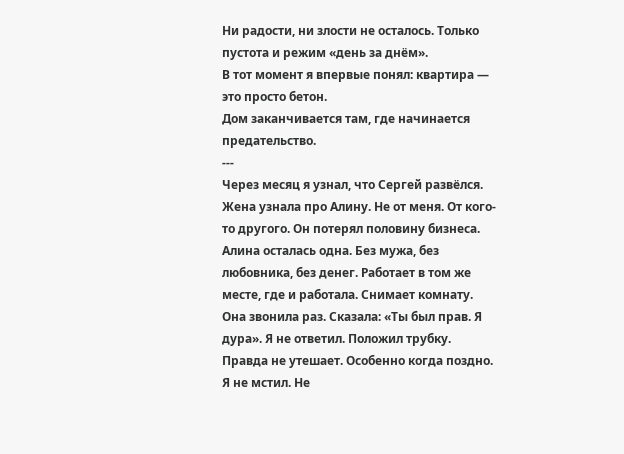Ни радости, ни злости не осталось. Только пустота и режим «день за днём».
В тот момент я впервые понял: квартира — это просто бетон.
Дом заканчивается там, где начинается предательство.
---
Через месяц я узнал, что Сергей развёлся. Жена узнала про Алину. Не от меня. От кого-то другого. Он потерял половину бизнеса.
Алина осталась одна. Без мужа, без любовника, без денег. Работает в том же месте, где и работала. Снимает комнату.
Она звонила раз. Сказала: «Ты был прав. Я дура». Я не ответил. Положил трубку.
Правда не утешает. Особенно когда поздно.
Я не мстил. Не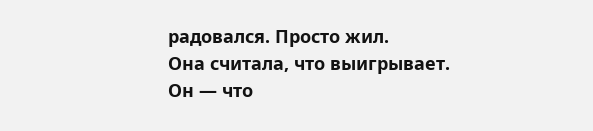радовался. Просто жил.
Она считала, что выигрывает.
Он — что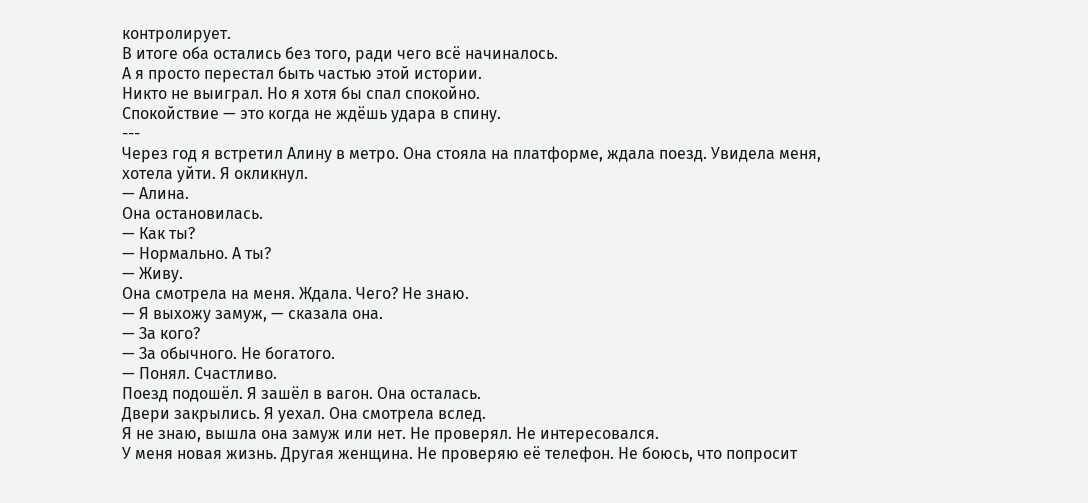контролирует.
В итоге оба остались без того, ради чего всё начиналось.
А я просто перестал быть частью этой истории.
Никто не выиграл. Но я хотя бы спал спокойно.
Спокойствие — это когда не ждёшь удара в спину.
---
Через год я встретил Алину в метро. Она стояла на платформе, ждала поезд. Увидела меня, хотела уйти. Я окликнул.
— Алина.
Она остановилась.
— Как ты?
— Нормально. А ты?
— Живу.
Она смотрела на меня. Ждала. Чего? Не знаю.
— Я выхожу замуж, — сказала она.
— За кого?
— За обычного. Не богатого.
— Понял. Счастливо.
Поезд подошёл. Я зашёл в вагон. Она осталась.
Двери закрылись. Я уехал. Она смотрела вслед.
Я не знаю, вышла она замуж или нет. Не проверял. Не интересовался.
У меня новая жизнь. Другая женщина. Не проверяю её телефон. Не боюсь, что попросит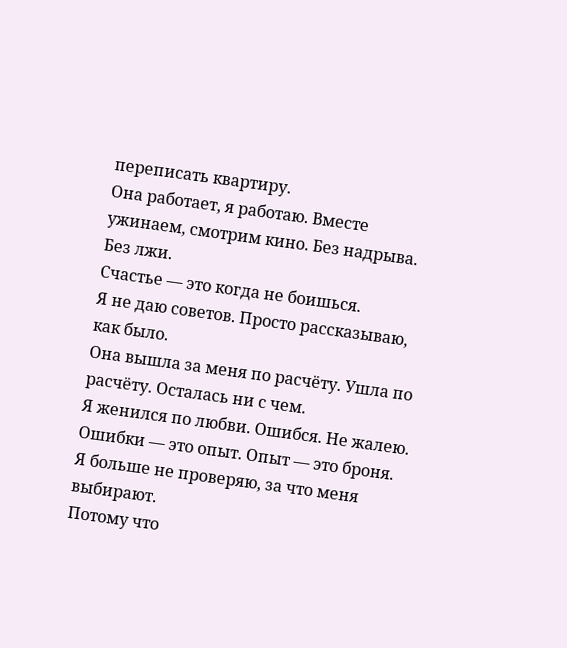переписать квартиру.
Она работает, я работаю. Вместе ужинаем, смотрим кино. Без надрыва. Без лжи.
Счастье — это когда не боишься.
Я не даю советов. Просто рассказываю, как было.
Она вышла за меня по расчёту. Ушла по расчёту. Осталась ни с чем.
Я женился по любви. Ошибся. Не жалею.
Ошибки — это опыт. Опыт — это броня.
Я больше не проверяю, за что меня выбирают.
Потому что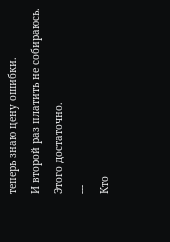теперь знаю цену ошибки.
И второй раз платить не собираюсь.
Этого достаточно.
---
Кто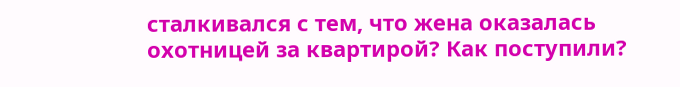сталкивался с тем, что жена оказалась охотницей за квартирой? Как поступили?